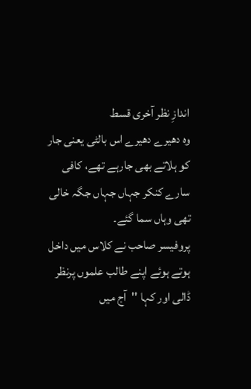اندازِ نظر آخری قسط
وہ دھیرے دھیرے اس بالٹی یعنی جار کو ہلاتے بھی جارہے تھے، کافی سارے کنکر جہاں جہاں جگہ خالی تھی وہاں سما گئے۔
پروفیسر صاحب نے کلاس میں داخل ہوتے ہوئے اپنے طالب علموں پرنظر ڈالی اور کہا ''آج میں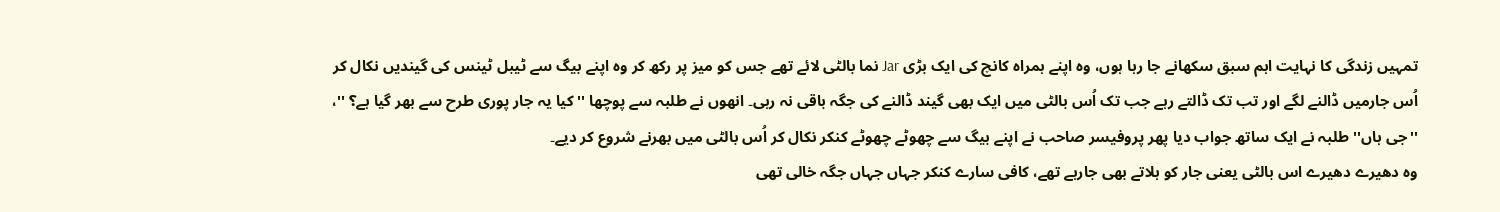تمہیں زندگی کا نہایت اہم سبق سکھانے جا رہا ہوں، وہ اپنے ہمراہ کانچ کی ایک بڑی Jar نما بالٹی لائے تھے جس کو میز پر رکھ کر وہ اپنے بیگ سے ٹیبل ٹینس کی گیندیں نکال کر اُس جارمیں ڈالنے لگے اور تب تک ڈالتے رہے جب تک اُس بالٹی میں ایک بھی گیند ڈالنے کی جگہ باقی نہ رہی۔ انھوں نے طلبہ سے پوچھا ''کیا یہ جار پوری طرح سے بھر گیا ہے؟ ''، ''جی ہاں'' طلبہ نے ایک ساتھ جواب دیا پھر پروفیسر صاحب نے اپنے بیگ سے چھوٹے چھوٹے کنکر نکال کر اُس بالٹی میں بھرنے شروع کر دیے۔
وہ دھیرے دھیرے اس بالٹی یعنی جار کو ہلاتے بھی جارہے تھے، کافی سارے کنکر جہاں جہاں جگہ خالی تھی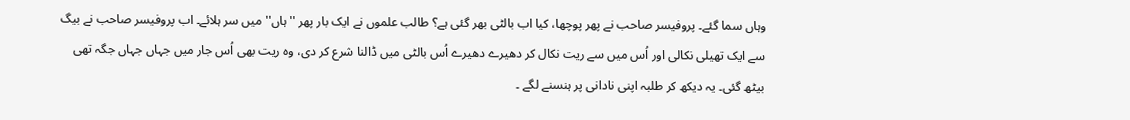وہاں سما گئے۔ پروفیسر صاحب نے پھر پوچھا، کیا اب بالٹی بھر گئی ہے؟ طالب علموں نے ایک بار پھر ''ہاں'' میں سر ہلائے۔ اب پروفیسر صاحب نے بیگ سے ایک تھیلی نکالی اور اُس میں سے ریت نکال کر دھیرے دھیرے اُس بالٹی میں ڈالنا شرع کر دی، وہ ریت بھی اُس جار میں جہاں جہاں جگہ تھی بیٹھ گئی۔ یہ دیکھ کر طلبہ اپنی نادانی پر ہنسنے لگے ۔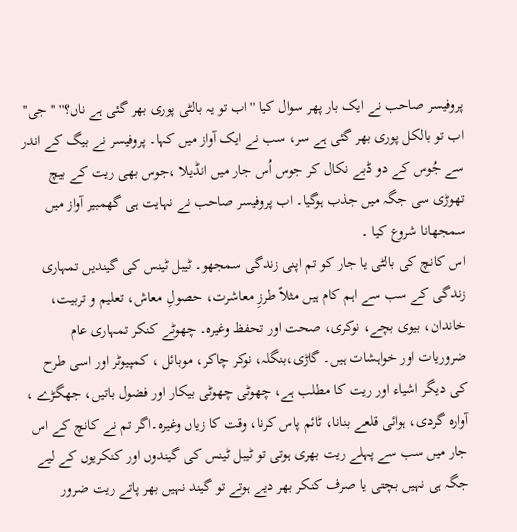پروفیسر صاحب نے ایک بار پھر سوال کیا ''اب تو یہ بالٹی پوری بھر گئی ہے ناں؟'' ''جی'' اب تو بالکل پوری بھر گئی ہے سر، سب نے ایک آواز میں کہا۔ پروفیسر نے بیگ کے اندر سے جُوس کے دو ڈبے نکال کر جوس اُس جار میں انڈیلا ،جوس بھی ریت کے بیچ تھوڑی سی جگہ میں جذب ہوگیا۔ اب پروفیسر صاحب نے نہایت ہی گھمبیر آواز میں سمجھانا شروع کیا ۔
اس کانچ کی بالٹی یا جار کو تم اپنی زندگی سمجھو۔ ٹیبل ٹینس کی گیندیں تمہاری زندگی کے سب سے اہم کام ہیں مثلاً طرزِ معاشرت، حصولِ معاش، تعلیم و تربیت، خاندان، بیوی بچے، نوکری، صحت اور تحفظ وغیرہ۔ چھوٹے کنکر تمہاری عام ضروریات اور خواہشات ہیں۔ گاڑی،بنگلہ، نوکر چاکر، موبائل ، کمپیوٹر اور اسی طرح کی دیگر اشیاء اور ریت کا مطلب ہے، چھوٹی چھوٹی بیکار اور فضول باتیں، جھگڑے ، آوارہ گردی، ہوائی قلعے بنانا، ٹائم پاس کرنا، وقت کا زیاں وغیرہ۔اگر تم نے کانچ کے اس جار میں سب سے پہلے ریت بھری ہوتی تو ٹیبل ٹینس کی گیندوں اور کنکریوں کے لیے جگہ ہی نہیں بچتی یا صرف کنکر بھر دیے ہوتے تو گیند نہیں بھر پاتے ریت ضرور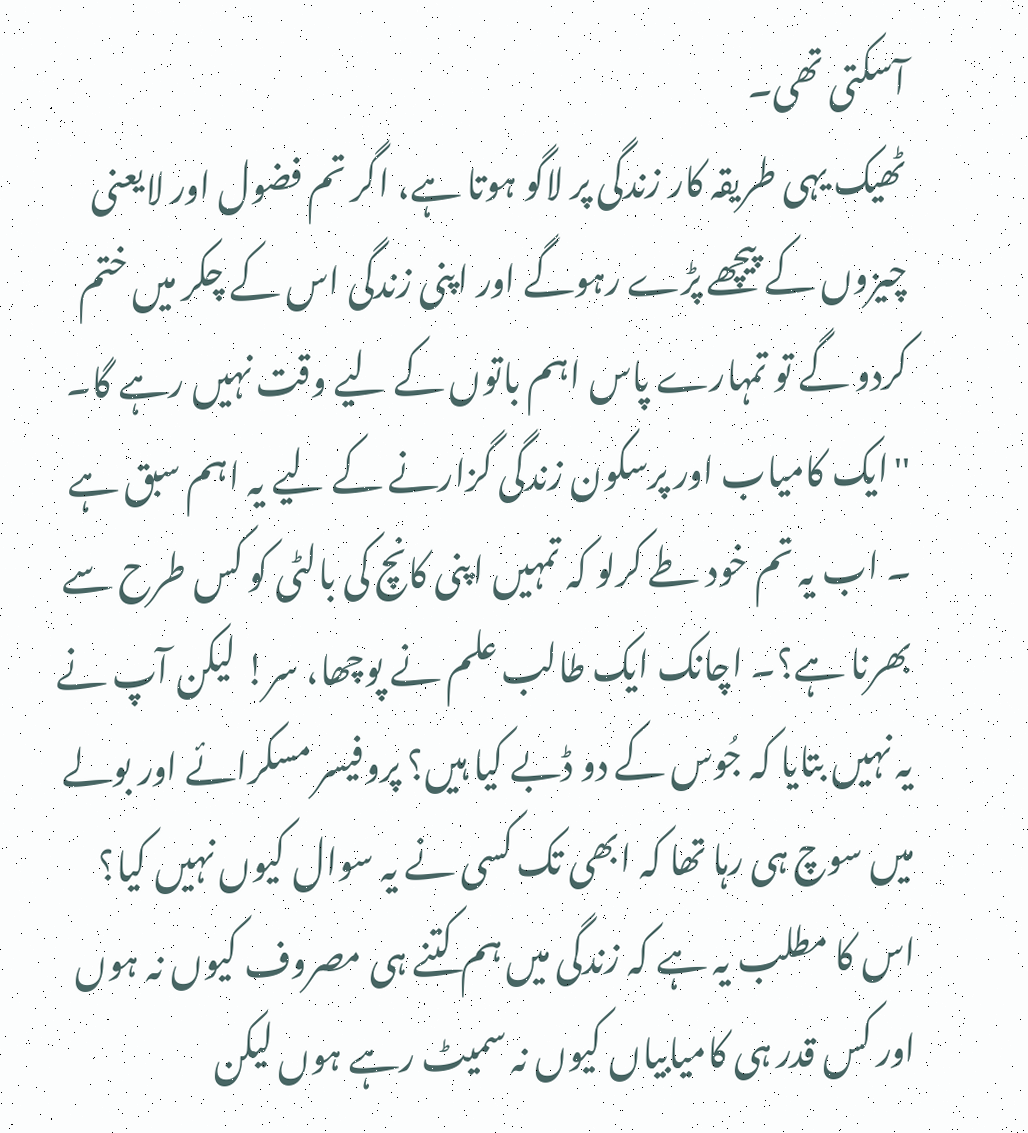آسکتی تھی۔
ٹھیک یہی طریقہ کار زندگی پر لاگو ہوتا ہے، اگر تم فضول اور لایعنی چیزوں کے پیچھے پڑے رہوگے اور اپنی زندگی اس کے چکر میں ختم کردو گے تو تمہارے پاس اہم باتوں کے لیے وقت نہیں رہے گا۔ ''ایک کامیاب اور پرسکون زندگی گزارنے کے لیے یہ اہم سبق ہے ۔ اب یہ تم خود طے کرلو کہ تمہیں اپنی کانچ کی بالٹی کو کس طرح سے بھرنا ہے؟۔ اچانک ایک طالب علم نے پوچھا، سر! لیکن آپ نے یہ نہیں بتایا کہ جُوس کے دو ڈبے کیا ہیں؟ پروفیسر مسکرائے اور بولے میں سوچ ہی رہا تھا کہ ابھی تک کسی نے یہ سوال کیوں نہیں کیا؟ اس کا مطلب یہ ہے کہ زندگی میں ہم کتنے ہی مصروف کیوں نہ ہوں اور کس قدر ہی کامیابیاں کیوں نہ سمیٹ رہے ہوں لیکن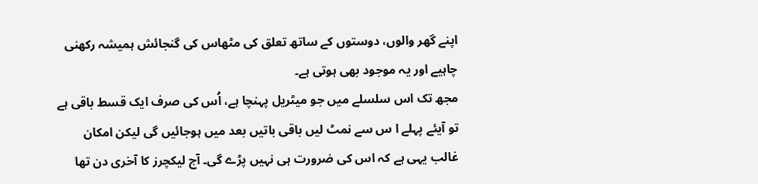اپنے گھر والوں، دوستوں کے ساتھ تعلق کی مٹھاس کی گنجائش ہمیشہ رکھنی چاہیے اور یہ موجود بھی ہوتی ہے۔
مجھ تک اس سلسلے میں جو میٹریل پہنچا ہے، اُس کی صرف ایک قسط باقی ہے تو آیئے پہلے ا س سے نمٹ لیں باقی باتیں بعد میں ہوجائیں گی لیکن امکان غالب یہی ہے کہ اس کی ضرورت ہی نہیں پڑے گی۔ آج لیکچرز کا آخری دن تھا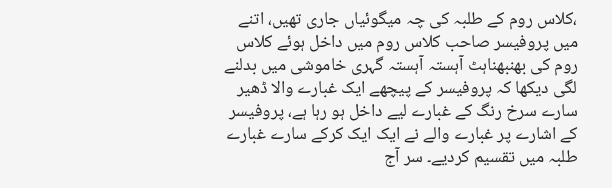،کلاس روم کے طلبہ کی چہ میگوئیاں جاری تھیں، اتنے میں پروفیسر صاحب کلاس روم میں داخل ہوئے کلاس روم کی بھنبھناہٹ آہستہ آہستہ گہری خاموشی میں بدلنے لگی دیکھا کہ پروفیسر کے پیچھے ایک غبارے والا ڈھیر سارے سرخ رنگ کے غبارے لیے داخل ہو رہا ہے، پروفیسر کے اشارے پر غبارے والے نے ایک ایک کرکے سارے غبارے طلبہ میں تقسیم کردیے۔ سر آج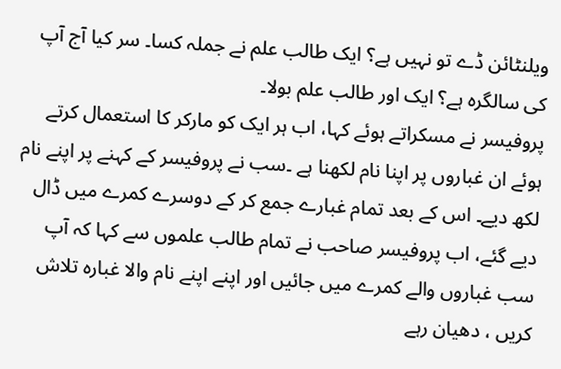ویلنٹائن ڈے تو نہیں ہے؟ ایک طالب علم نے جملہ کسا۔ سر کیا آج آپ کی سالگرہ ہے؟ ایک اور طالب علم بولا۔
پروفیسر نے مسکراتے ہوئے کہا، اب ہر ایک کو مارکر کا استعمال کرتے ہوئے ان غباروں پر اپنا نام لکھنا ہے ۔سب نے پروفیسر کے کہنے پر اپنے نام لکھ دیے۔ اس کے بعد تمام غبارے جمع کر کے دوسرے کمرے میں ڈال دیے گئے، اب پروفیسر صاحب نے تمام طالب علموں سے کہا کہ آپ سب غباروں والے کمرے میں جائیں اور اپنے اپنے نام والا غبارہ تلاش کریں ، دھیان رہے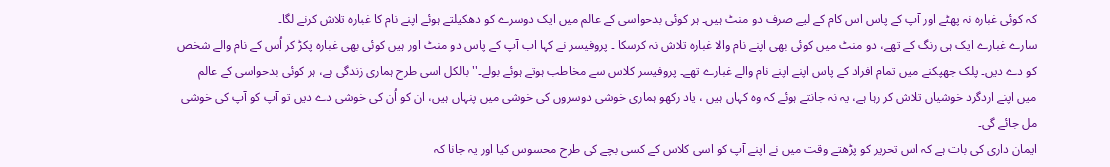کہ کوئی غبارہ نہ پھٹے اور آپ کے پاس اس کام کے لیے صرف دو منٹ ہیں۔ ہر کوئی بدحواسی کے عالم میں ایک دوسرے کو دھکیلتے ہوئے اپنے نام کا غبارہ تلاش کرنے لگا۔
سارے غبارے ایک ہی رنگ کے تھے، دو منٹ میں کوئی بھی اپنے نام والا غبارہ تلاش نہ کرسکا ۔ پروفیسر نے کہا اب آپ کے پاس دو منٹ اور ہیں کوئی بھی غبارہ پکڑ کر اُس کے نام والے شخص کو دے دیں۔ پلک جھپکنے میں تمام افراد کے پاس اپنے اپنے نام والے غبارے تھے۔ پروفیسر کلاس سے مخاطب ہوتے ہوئے بولے۔''بالکل اسی طرح ہماری زندگی ہے، ہر کوئی بدحواسی کے عالم میں اپنے اردگرد خوشیاں تلاش کر رہا ہے، یہ نہ جانتے ہوئے کہ وہ کہاں ہیں ، یاد رکھو ہماری خوشی دوسروں کی خوشی میں پنہاں ہیں، ان کو اُن کی خوشی دے دیں تو آپ کو آپ کی خوشی مل جائے گی۔
ایمان داری کی بات ہے کہ اس تحریر کو پڑھتے وقت میں نے اپنے آپ کو اسی کلاس کے کسی بچے کی طرح محسوس کیا اور یہ جانا کہ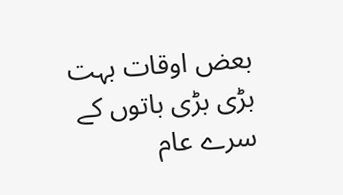بعض اوقات بہت بڑی بڑی باتوں کے سرے عام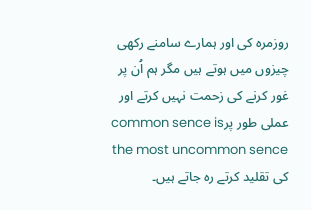روزمرہ کی اور ہمارے سامنے رکھی چیزوں میں ہوتے ہیں مگر ہم اُن پر غور کرنے کی زحمت نہیں کرتے اور عملی طور پرcommon sence is the most uncommon sence کی تقلید کرتے رہ جاتے ہیں۔